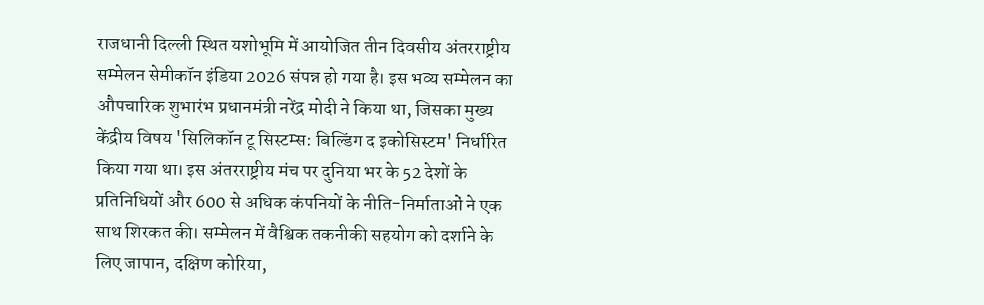राजधानी दिल्ली स्थित यशोभूमि में आयोजित तीन दिवसीय अंतरराष्ट्रीय सम्मेलन सेमीकॉन इंडिया 2026 संपन्न हो गया है। इस भव्य सम्मेलन का औपचारिक शुभारंभ प्रधानमंत्री नरेंद्र मोदी ने किया था, जिसका मुख्य केंद्रीय विषय 'सिलिकॉन टू सिस्टम्स: बिल्डिंग द इकोसिस्टम' निर्धारित किया गया था। इस अंतरराष्ट्रीय मंच पर दुनिया भर के 52 देशों के प्रतिनिधियों और 600 से अधिक कंपनियों के नीति-निर्माताओं ने एक साथ शिरकत की। सम्मेलन में वैश्विक तकनीकी सहयोग को दर्शाने के लिए जापान, दक्षिण कोरिया,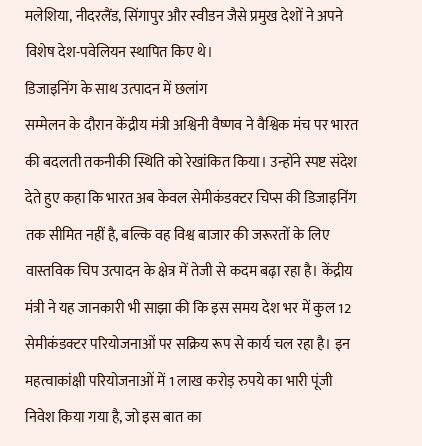मलेशिया, नीदरलैंड, सिंगापुर और स्वीडन जैसे प्रमुख देशों ने अपने विशेष देश-पवेलियन स्थापित किए थे।
डिजाइनिंग के साथ उत्पादन में छलांग
सम्मेलन के दौरान केंद्रीय मंत्री अश्विनी वैष्णव ने वैश्विक मंच पर भारत की बदलती तकनीकी स्थिति को रेखांकित किया। उन्होंने स्पष्ट संदेश देते हुए कहा कि भारत अब केवल सेमीकंडक्टर चिप्स की डिजाइनिंग तक सीमित नहीं है, बल्कि वह विश्व बाजार की जरूरतों के लिए वास्तविक चिप उत्पादन के क्षेत्र में तेजी से कदम बढ़ा रहा है। केंद्रीय मंत्री ने यह जानकारी भी साझा की कि इस समय देश भर में कुल 12 सेमीकंडक्टर परियोजनाओं पर सक्रिय रूप से कार्य चल रहा है। इन महत्वाकांक्षी परियोजनाओं में 1 लाख करोड़ रुपये का भारी पूंजी निवेश किया गया है, जो इस बात का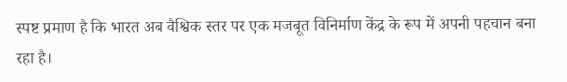स्पष्ट प्रमाण है कि भारत अब वैश्विक स्तर पर एक मजबूत विनिर्माण केंद्र के रूप में अपनी पहचान बना रहा है।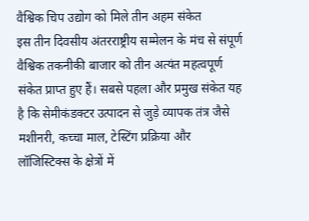वैश्विक चिप उद्योग को मिले तीन अहम संकेत
इस तीन दिवसीय अंतरराष्ट्रीय सम्मेलन के मंच से संपूर्ण वैश्विक तकनीकी बाजार को तीन अत्यंत महत्वपूर्ण संकेत प्राप्त हुए हैं। सबसे पहला और प्रमुख संकेत यह है कि सेमीकंडक्टर उत्पादन से जुड़े व्यापक तंत्र जैसे मशीनरी, कच्चा माल, टेस्टिंग प्रक्रिया और लॉजिस्टिक्स के क्षेत्रों में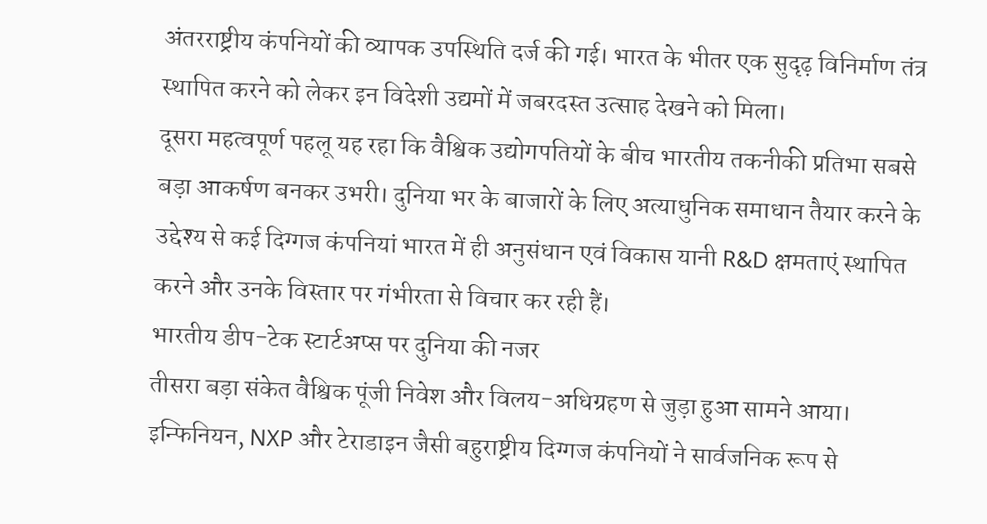अंतरराष्ट्रीय कंपनियों की व्यापक उपस्थिति दर्ज की गई। भारत के भीतर एक सुदृढ़ विनिर्माण तंत्र स्थापित करने को लेकर इन विदेशी उद्यमों में जबरदस्त उत्साह देखने को मिला।
दूसरा महत्वपूर्ण पहलू यह रहा कि वैश्विक उद्योगपतियों के बीच भारतीय तकनीकी प्रतिभा सबसे बड़ा आकर्षण बनकर उभरी। दुनिया भर के बाजारों के लिए अत्याधुनिक समाधान तैयार करने के उद्देश्य से कई दिग्गज कंपनियां भारत में ही अनुसंधान एवं विकास यानी R&D क्षमताएं स्थापित करने और उनके विस्तार पर गंभीरता से विचार कर रही हैं।
भारतीय डीप-टेक स्टार्टअप्स पर दुनिया की नजर
तीसरा बड़ा संकेत वैश्विक पूंजी निवेश और विलय-अधिग्रहण से जुड़ा हुआ सामने आया। इन्फिनियन, NXP और टेराडाइन जैसी बहुराष्ट्रीय दिग्गज कंपनियों ने सार्वजनिक रूप से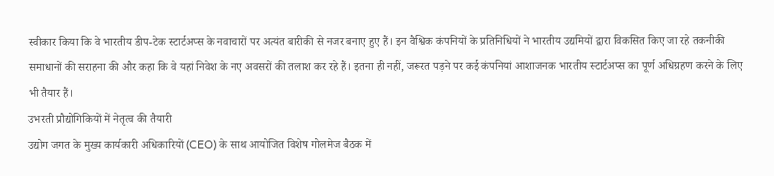स्वीकार किया कि वे भारतीय डीप-टेक स्टार्टअप्स के नवाचारों पर अत्यंत बारीकी से नजर बनाए हुए हैं। इन वैश्विक कंपनियों के प्रतिनिधियों ने भारतीय उद्यमियों द्वारा विकसित किए जा रहे तकनीकी समाधानों की सराहना की और कहा कि वे यहां निवेश के नए अवसरों की तलाश कर रहे हैं। इतना ही नहीं, जरूरत पड़ने पर कई कंपनियां आशाजनक भारतीय स्टार्टअप्स का पूर्ण अधिग्रहण करने के लिए भी तैयार हैं।
उभरती प्रौद्योगिकियों में नेतृत्व की तैयारी
उद्योग जगत के मुख्य कार्यकारी अधिकारियों (CEO) के साथ आयोजित विशेष गोलमेज बैठक में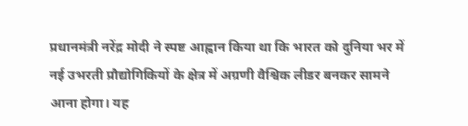प्रधानमंत्री नरेंद्र मोदी ने स्पष्ट आह्वान किया था कि भारत को दुनिया भर में नई उभरती प्रौद्योगिकियों के क्षेत्र में अग्रणी वैश्विक लीडर बनकर सामने आना होगा। यह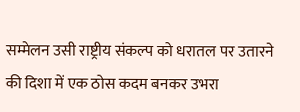सम्मेलन उसी राष्ट्रीय संकल्प को धरातल पर उतारने की दिशा में एक ठोस कदम बनकर उभरा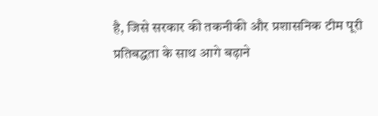है, जिसे सरकार की तकनीकी और प्रशासनिक टीम पूरी प्रतिबद्धता के साथ आगे बढ़ाने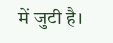में जुटी है।